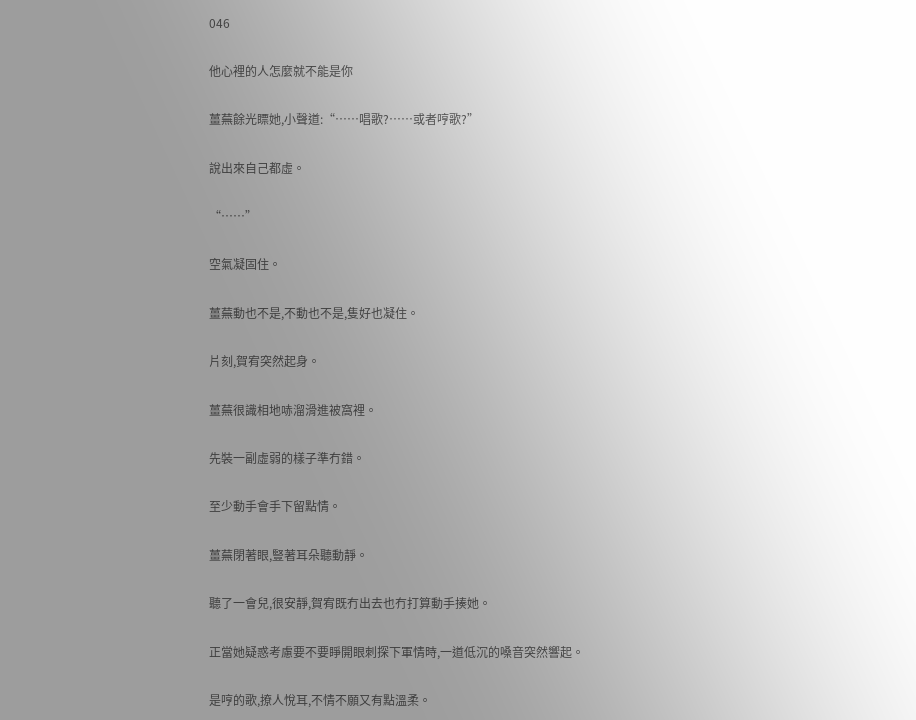046

他心裡的人怎麼就不能是你

薑蕪餘光瞟她,小聲道:“……唱歌?……或者哼歌?”

說出來自己都虛。

“……”

空氣凝固住。

薑蕪動也不是,不動也不是,隻好也凝住。

片刻,賀宥突然起身。

薑蕪很識相地哧溜滑進被窩裡。

先裝一副虛弱的樣子準冇錯。

至少動手會手下留點情。

薑蕪閉著眼,豎著耳朵聽動靜。

聽了一會兒,很安靜,賀宥既冇出去也冇打算動手揍她。

正當她疑惑考慮要不要睜開眼刺探下軍情時,一道低沉的嗓音突然響起。

是哼的歌,撩人悅耳,不情不願又有點溫柔。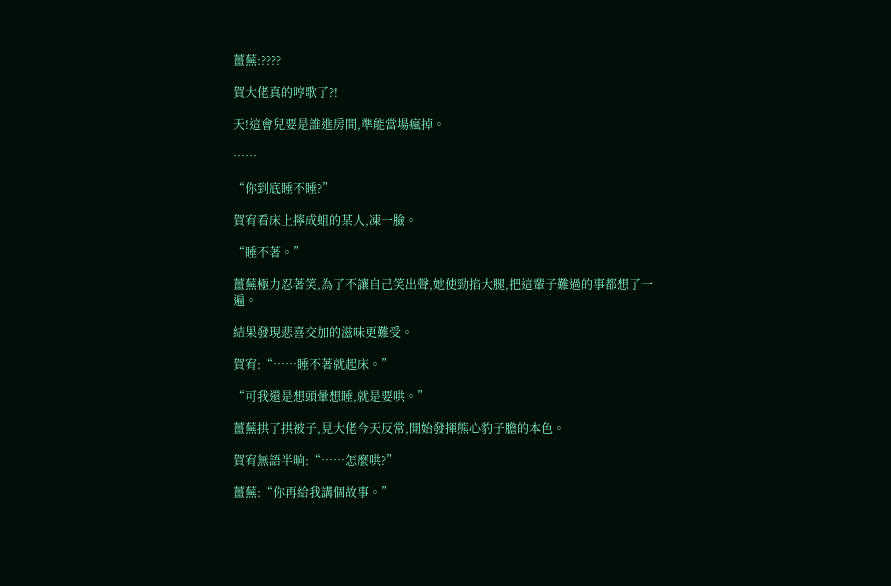薑蕪:????

賀大佬真的哼歌了?!

天!這會兒要是誰進房間,準能當場瘋掉。

……

“你到底睡不睡?”

賀宥看床上擰成蛆的某人,凍一臉。

“睡不著。”

薑蕪極力忍著笑,為了不讓自己笑出聲,她使勁掐大腿,把這輩子難過的事都想了一遍。

結果發現悲喜交加的滋味更難受。

賀宥:“……睡不著就起床。”

“可我還是想頭暈想睡,就是要哄。”

薑蕪拱了拱被子,見大佬今天反常,開始發揮熊心豹子膽的本色。

賀宥無語半晌:“……怎麼哄?”

薑蕪:“你再給我講個故事。”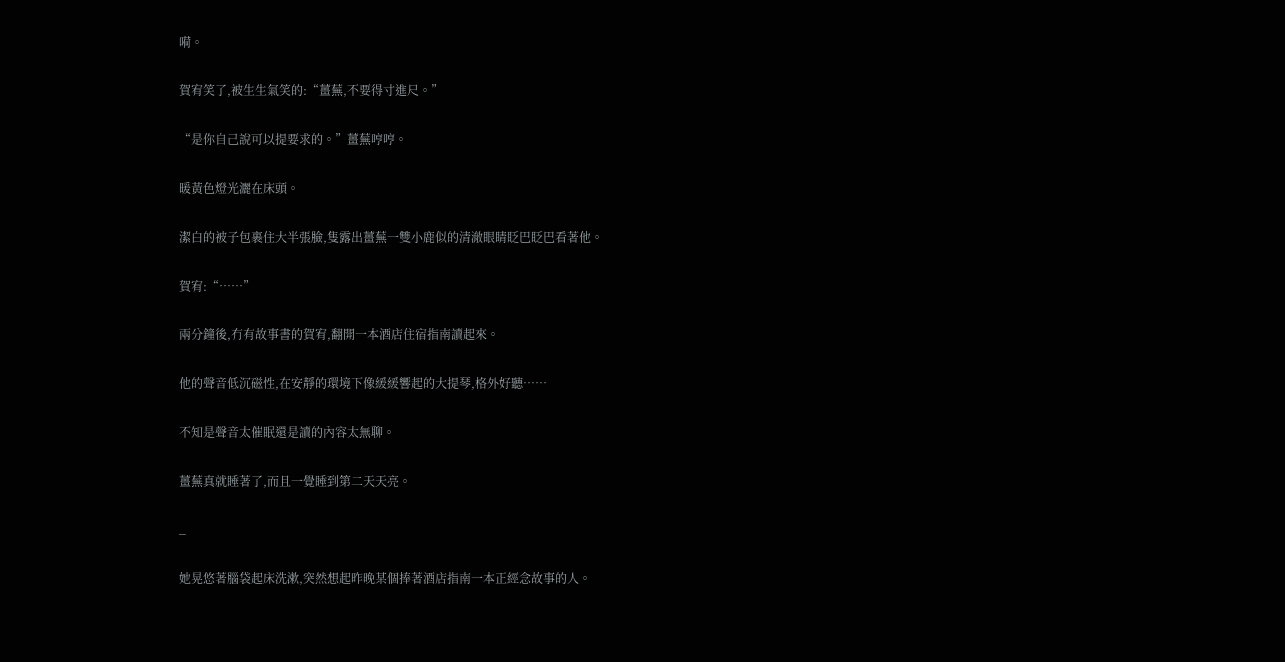嗬。

賀宥笑了,被生生氣笑的:“薑蕪,不要得寸進尺。”

“是你自己說可以提要求的。”薑蕪哼哼。

暖黃色燈光灑在床頭。

潔白的被子包裹住大半張臉,隻露出薑蕪一雙小鹿似的清澈眼睛眨巴眨巴看著他。

賀宥:“……”

兩分鐘後,冇有故事書的賀宥,翻開一本酒店住宿指南讀起來。

他的聲音低沉磁性,在安靜的環境下像緩緩響起的大提琴,格外好聽……

不知是聲音太催眠還是讀的內容太無聊。

薑蕪真就睡著了,而且一覺睡到第二天天亮。

_

她晃悠著腦袋起床洗漱,突然想起昨晚某個捧著酒店指南一本正經念故事的人。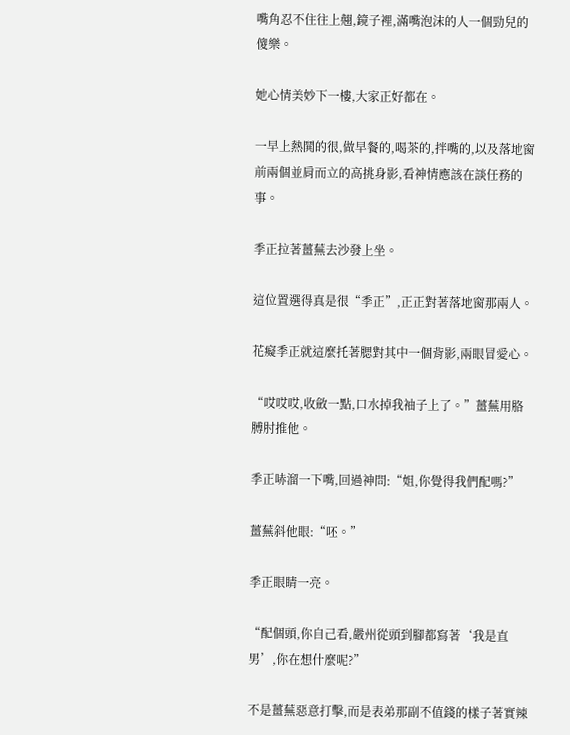嘴角忍不住往上翹,鏡子裡,滿嘴泡沫的人一個勁兒的傻樂。

她心情美妙下一樓,大家正好都在。

一早上熱鬨的很,做早餐的,喝茶的,拌嘴的,以及落地窗前兩個並肩而立的高挑身影,看神情應該在談任務的事。

季正拉著薑蕪去沙發上坐。

這位置選得真是很“季正”,正正對著落地窗那兩人。

花癡季正就這麼托著腮對其中一個背影,兩眼冒愛心。

“哎哎哎,收斂一點,口水掉我袖子上了。”薑蕪用胳膊肘推他。

季正哧溜一下嘴,回過神問:“姐,你覺得我們配嗎?”

薑蕪斜他眼:“呸。”

季正眼睛一亮。

“配個頭,你自己看,嚴州從頭到腳都寫著‘我是直男’,你在想什麼呢?”

不是薑蕪惡意打擊,而是表弟那副不值錢的樣子著實辣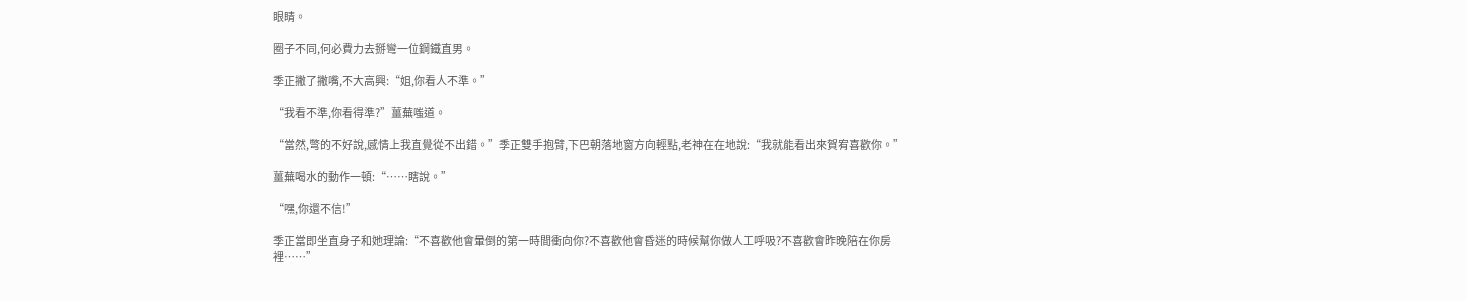眼睛。

圈子不同,何必費力去掰彎一位鋼鐵直男。

季正撇了撇嘴,不大高興:“姐,你看人不準。”

“我看不準,你看得準?”薑蕪嗤道。

“當然,彆的不好說,感情上我直覺從不出錯。”季正雙手抱臂,下巴朝落地窗方向輕點,老神在在地說:“我就能看出來賀宥喜歡你。”

薑蕪喝水的動作一頓:“……瞎說。”

“嘿,你還不信!”

季正當即坐直身子和她理論:“不喜歡他會暈倒的第一時間衝向你?不喜歡他會昏迷的時候幫你做人工呼吸?不喜歡會昨晚陪在你房裡……”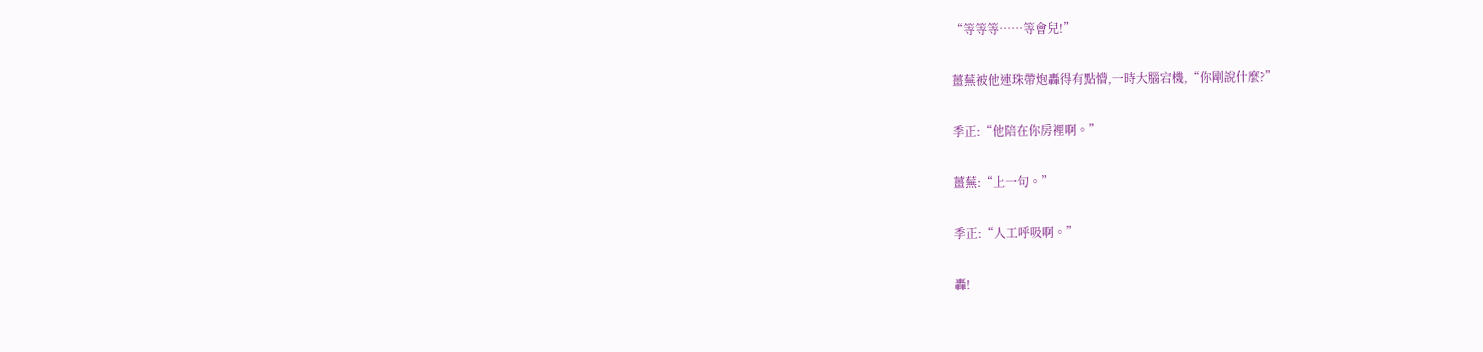“等等等……等會兒!”

薑蕪被他連珠帶炮轟得有點懵,一時大腦宕機,“你剛說什麼?”

季正:“他陪在你房裡啊。”

薑蕪:“上一句。”

季正:“人工呼吸啊。”

轟!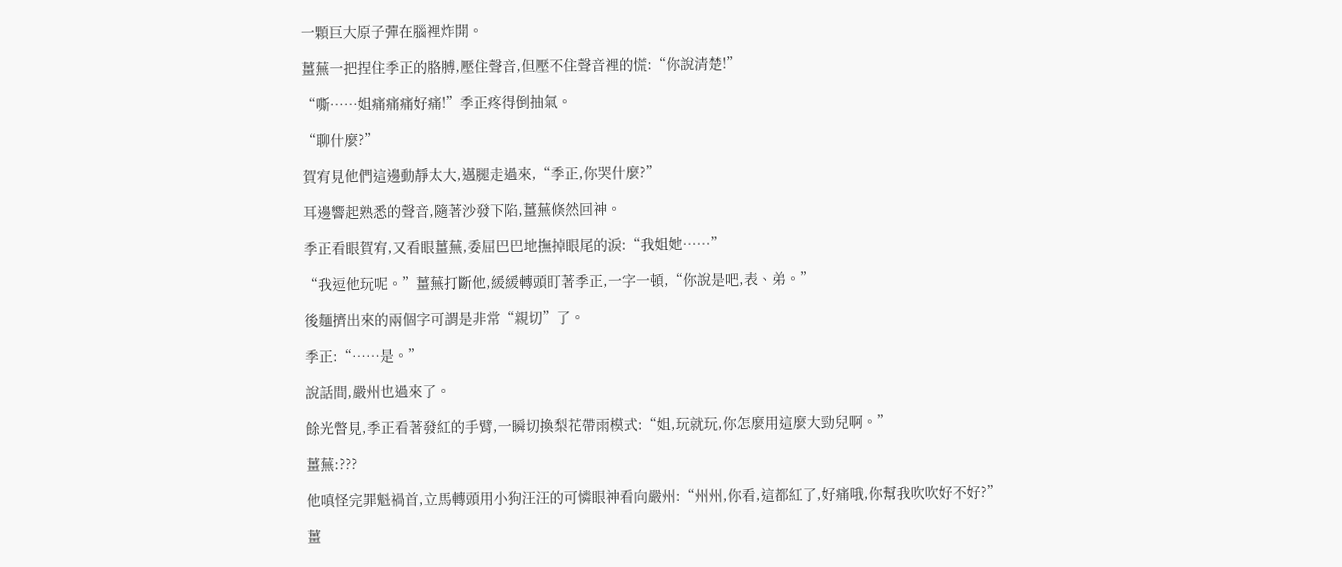一顆巨大原子彈在腦裡炸開。

薑蕪一把捏住季正的胳膊,壓住聲音,但壓不住聲音裡的慌:“你說清楚!”

“嘶……姐痛痛痛好痛!”季正疼得倒抽氣。

“聊什麼?”

賀宥見他們這邊動靜太大,邁腿走過來,“季正,你哭什麼?”

耳邊響起熟悉的聲音,隨著沙發下陷,薑蕪倏然回神。

季正看眼賀宥,又看眼薑蕪,委屈巴巴地撫掉眼尾的淚:“我姐她……”

“我逗他玩呢。”薑蕪打斷他,緩緩轉頭盯著季正,一字一頓,“你說是吧,表、弟。”

後麵擠出來的兩個字可謂是非常“親切”了。

季正:“……是。”

說話間,嚴州也過來了。

餘光瞥見,季正看著發紅的手臂,一瞬切換梨花帶雨模式:“姐,玩就玩,你怎麼用這麼大勁兒啊。”

薑蕪:???

他嗔怪完罪魁禍首,立馬轉頭用小狗汪汪的可憐眼神看向嚴州:“州州,你看,這都紅了,好痛哦,你幫我吹吹好不好?”

薑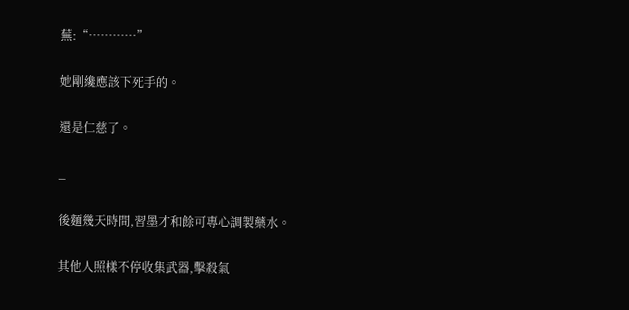蕪:“…………”

她剛纔應該下死手的。

還是仁慈了。

_

後麵幾天時間,習墨才和餘可專心調製藥水。

其他人照樣不停收集武器,擊殺氣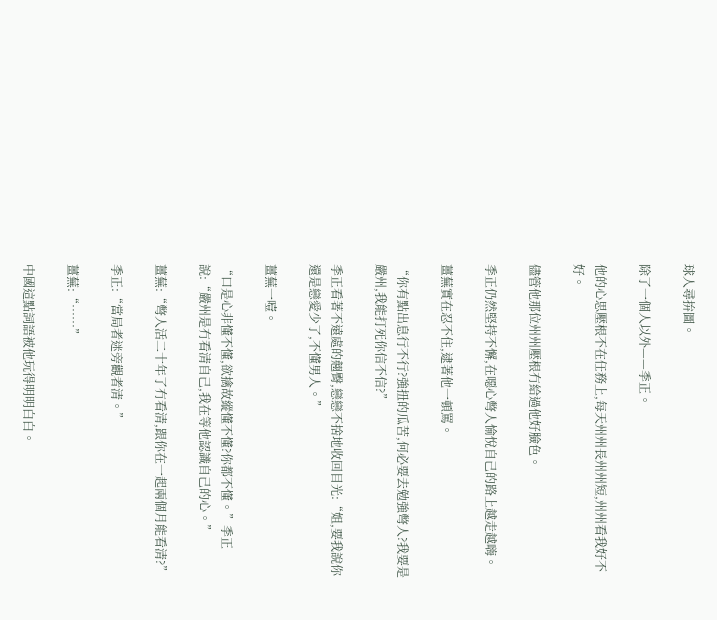球人尋拚圖。

除了一個人以外——季正。

他的心思壓根不在任務上,每天州州長州州短,州州看我好不好。

儘管他那位州州壓根冇給過他好臉色。

季正仍然堅持不懈,在噁心彆人愉悅自己的路上越走越嗨。

薑蕪實在忍不住,逮著他一頓罵。

“你有點出息行不行?強扭的瓜苦,何必要去勉強彆人?我要是嚴州,我能打死你信不信?”

季正看著不遠處的翹臀,戀戀不捨地收回目光:“姐,要我說你還是戀愛少了,不懂男人。”

薑蕪一噎。

“口是心非懂不懂,欲擒故縱懂不懂?你都不懂。”季正說:“嚴州是冇看清自己,我在等他認識自己的心。”

薑蕪:“彆人活二十年了冇看清,跟你在一起兩個月能看清?”

季正:“當局者迷旁觀者清。”

薑蕪:“……”

中國這點詞語被他玩得明明白白。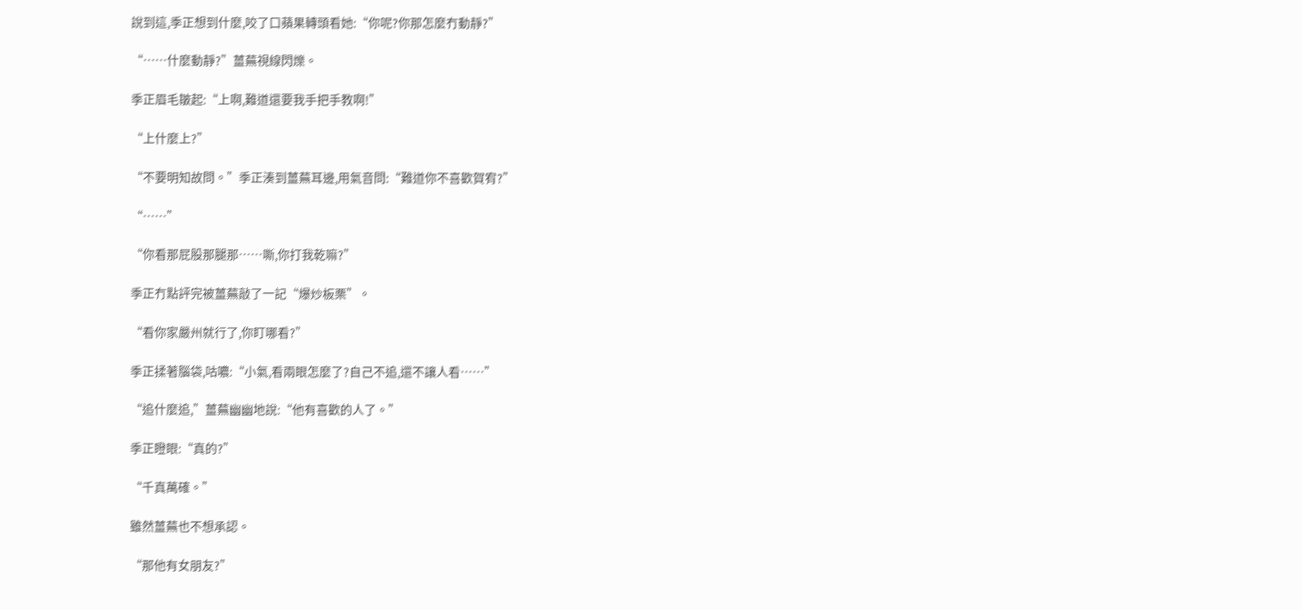說到這,季正想到什麼,咬了口蘋果轉頭看她:“你呢?你那怎麼冇動靜?”

“……什麼動靜?”薑蕪視線閃爍。

季正眉毛皺起:“上啊,難道還要我手把手教啊!”

“上什麼上?”

“不要明知故問。”季正湊到薑蕪耳邊,用氣音問:“難道你不喜歡賀宥?”

“……”

“你看那屁股那腿那……嘶,你打我乾嘛?”

季正冇點評完被薑蕪敲了一記“爆炒板栗”。

“看你家嚴州就行了,你盯哪看?”

季正揉著腦袋,咕噥:“小氣,看兩眼怎麼了?自己不追,還不讓人看……”

“追什麼追,”薑蕪幽幽地說:“他有喜歡的人了。”

季正瞪眼:“真的?”

“千真萬確。”

雖然薑蕪也不想承認。

“那他有女朋友?”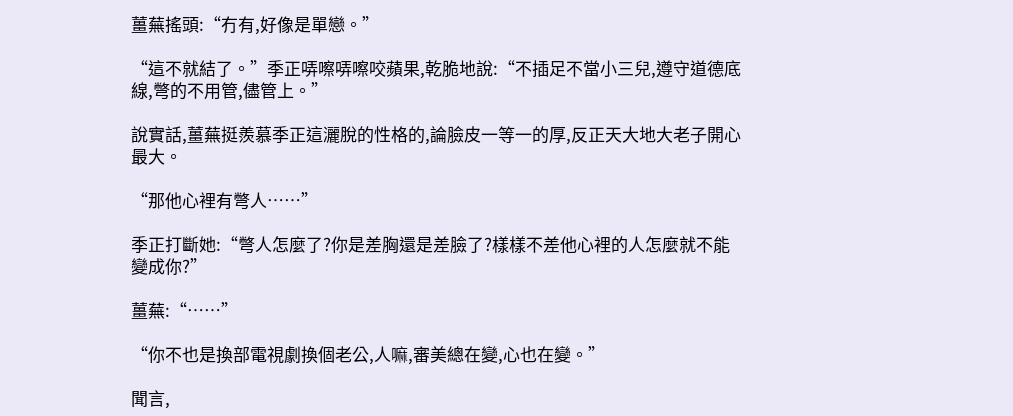薑蕪搖頭:“冇有,好像是單戀。”

“這不就結了。”季正哢嚓哢嚓咬蘋果,乾脆地說:“不插足不當小三兒,遵守道德底線,彆的不用管,儘管上。”

說實話,薑蕪挺羨慕季正這灑脫的性格的,論臉皮一等一的厚,反正天大地大老子開心最大。

“那他心裡有彆人……”

季正打斷她:“彆人怎麼了?你是差胸還是差臉了?樣樣不差他心裡的人怎麼就不能變成你?”

薑蕪:“……”

“你不也是換部電視劇換個老公,人嘛,審美總在變,心也在變。”

聞言,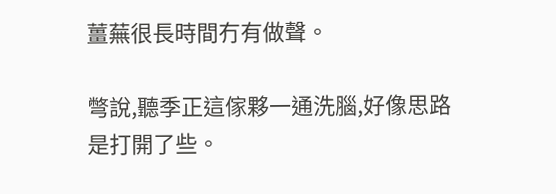薑蕪很長時間冇有做聲。

彆說,聽季正這傢夥一通洗腦,好像思路是打開了些。